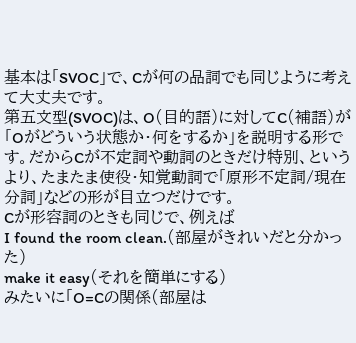基本は「SVOC」で、Cが何の品詞でも同じように考えて大丈夫です。
第五文型(SVOC)は、O(目的語)に対してC(補語)が「Oがどういう状態か・何をするか」を説明する形です。だからCが不定詞や動詞のときだけ特別、というより、たまたま使役・知覚動詞で「原形不定詞/現在分詞」などの形が目立つだけです。
Cが形容詞のときも同じで、例えば
I found the room clean.(部屋がきれいだと分かった)
make it easy(それを簡単にする)
みたいに「O=Cの関係(部屋は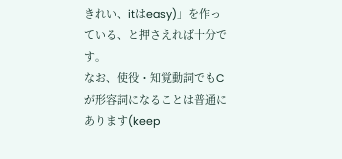きれい、itはeasy)」を作っている、と押さえれば十分です。
なお、使役・知覚動詞でもCが形容詞になることは普通にあります(keep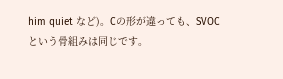him quiet など)。Cの形が違っても、SVOCという骨組みは同じです。